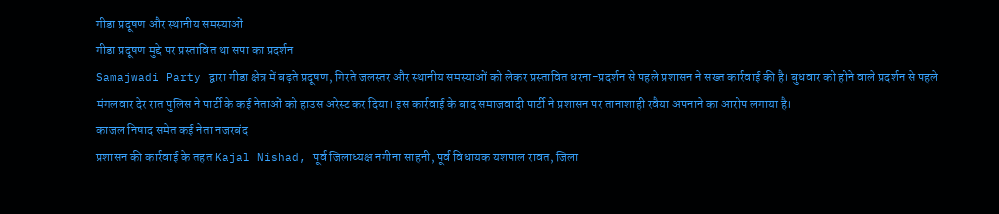गीडा प्रदूषण और स्थानीय समस्याओं
गीडा प्रदूषण मुद्दे पर प्रस्तावित था सपा का प्रदर्शन
Samajwadi Party द्वारा गीडा क्षेत्र में बढ़ते प्रदूषण, गिरते जलस्तर और स्थानीय समस्याओं को लेकर प्रस्तावित धरना-प्रदर्शन से पहले प्रशासन ने सख्त कार्रवाई की है। बुधवार को होने वाले प्रदर्शन से पहले मंगलवार देर रात पुलिस ने पार्टी के कई नेताओं को हाउस अरेस्ट कर दिया। इस कार्रवाई के बाद समाजवादी पार्टी ने प्रशासन पर तानाशाही रवैया अपनाने का आरोप लगाया है।
काजल निषाद समेत कई नेता नजरबंद
प्रशासन की कार्रवाई के तहत Kajal Nishad, पूर्व जिलाध्यक्ष नगीना साहनी, पूर्व विधायक यशपाल रावत, जिला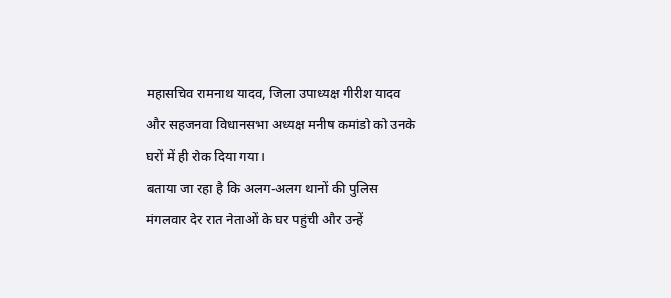महासचिव रामनाथ यादव, जिला उपाध्यक्ष गीरीश यादव और सहजनवा विधानसभा अध्यक्ष मनीष कमांडो को उनके घरों में ही रोक दिया गया।
बताया जा रहा है कि अलग-अलग थानों की पुलिस मंगलवार देर रात नेताओं के घर पहुंची और उन्हें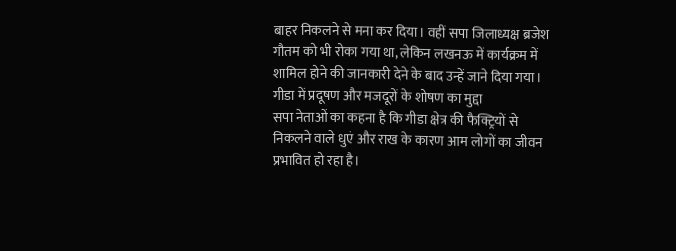बाहर निकलने से मना कर दिया। वहीं सपा जिलाध्यक्ष ब्रजेश गौतम को भी रोका गया था, लेकिन लखनऊ में कार्यक्रम में शामिल होने की जानकारी देने के बाद उन्हें जाने दिया गया।
गीडा में प्रदूषण और मजदूरों के शोषण का मुद्दा
सपा नेताओं का कहना है कि गीडा क्षेत्र की फैक्ट्रियों से निकलने वाले धुएं और राख के कारण आम लोगों का जीवन प्रभावित हो रहा है।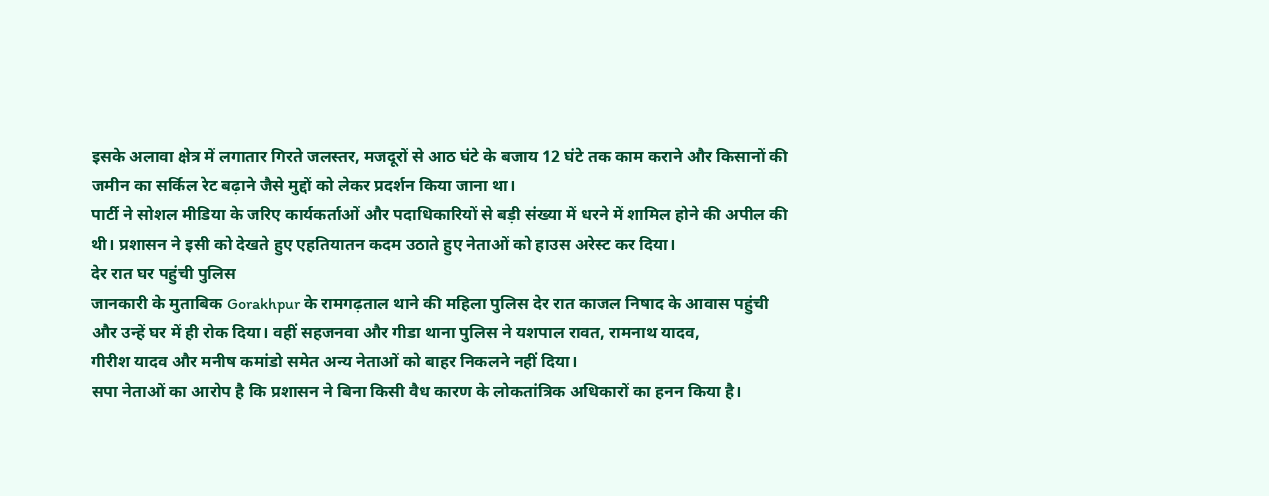इसके अलावा क्षेत्र में लगातार गिरते जलस्तर, मजदूरों से आठ घंटे के बजाय 12 घंटे तक काम कराने और किसानों की जमीन का सर्किल रेट बढ़ाने जैसे मुद्दों को लेकर प्रदर्शन किया जाना था।
पार्टी ने सोशल मीडिया के जरिए कार्यकर्ताओं और पदाधिकारियों से बड़ी संख्या में धरने में शामिल होने की अपील की थी। प्रशासन ने इसी को देखते हुए एहतियातन कदम उठाते हुए नेताओं को हाउस अरेस्ट कर दिया।
देर रात घर पहुंची पुलिस
जानकारी के मुताबिक Gorakhpur के रामगढ़ताल थाने की महिला पुलिस देर रात काजल निषाद के आवास पहुंची और उन्हें घर में ही रोक दिया। वहीं सहजनवा और गीडा थाना पुलिस ने यशपाल रावत, रामनाथ यादव,
गीरीश यादव और मनीष कमांडो समेत अन्य नेताओं को बाहर निकलने नहीं दिया।
सपा नेताओं का आरोप है कि प्रशासन ने बिना किसी वैध कारण के लोकतांत्रिक अधिकारों का हनन किया है।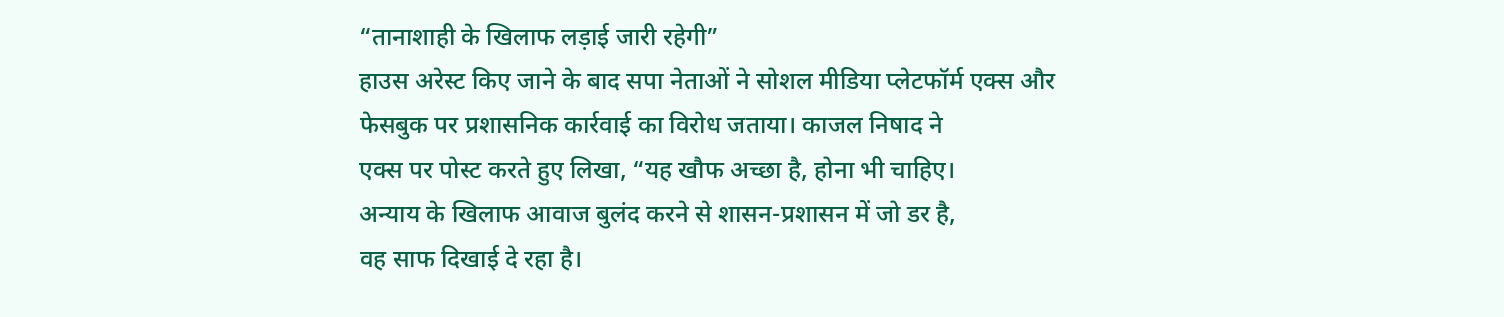“तानाशाही के खिलाफ लड़ाई जारी रहेगी”
हाउस अरेस्ट किए जाने के बाद सपा नेताओं ने सोशल मीडिया प्लेटफॉर्म एक्स और
फेसबुक पर प्रशासनिक कार्रवाई का विरोध जताया। काजल निषाद ने
एक्स पर पोस्ट करते हुए लिखा, “यह खौफ अच्छा है, होना भी चाहिए।
अन्याय के खिलाफ आवाज बुलंद करने से शासन-प्रशासन में जो डर है,
वह साफ दिखाई दे रहा है।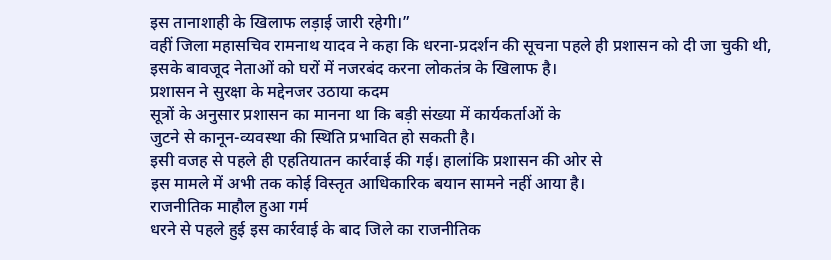इस तानाशाही के खिलाफ लड़ाई जारी रहेगी।”
वहीं जिला महासचिव रामनाथ यादव ने कहा कि धरना-प्रदर्शन की सूचना पहले ही प्रशासन को दी जा चुकी थी,
इसके बावजूद नेताओं को घरों में नजरबंद करना लोकतंत्र के खिलाफ है।
प्रशासन ने सुरक्षा के मद्देनजर उठाया कदम
सूत्रों के अनुसार प्रशासन का मानना था कि बड़ी संख्या में कार्यकर्ताओं के
जुटने से कानून-व्यवस्था की स्थिति प्रभावित हो सकती है।
इसी वजह से पहले ही एहतियातन कार्रवाई की गई। हालांकि प्रशासन की ओर से
इस मामले में अभी तक कोई विस्तृत आधिकारिक बयान सामने नहीं आया है।
राजनीतिक माहौल हुआ गर्म
धरने से पहले हुई इस कार्रवाई के बाद जिले का राजनीतिक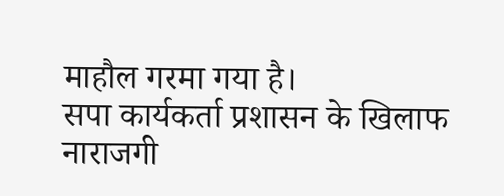माहौल गरमा गया है।
सपा कार्यकर्ता प्रशासन के खिलाफ नाराजगी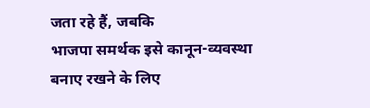जता रहे हैं, जबकि
भाजपा समर्थक इसे कानून-व्यवस्था बनाए रखने के लिए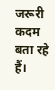जरूरी कदम बता रहे हैं।